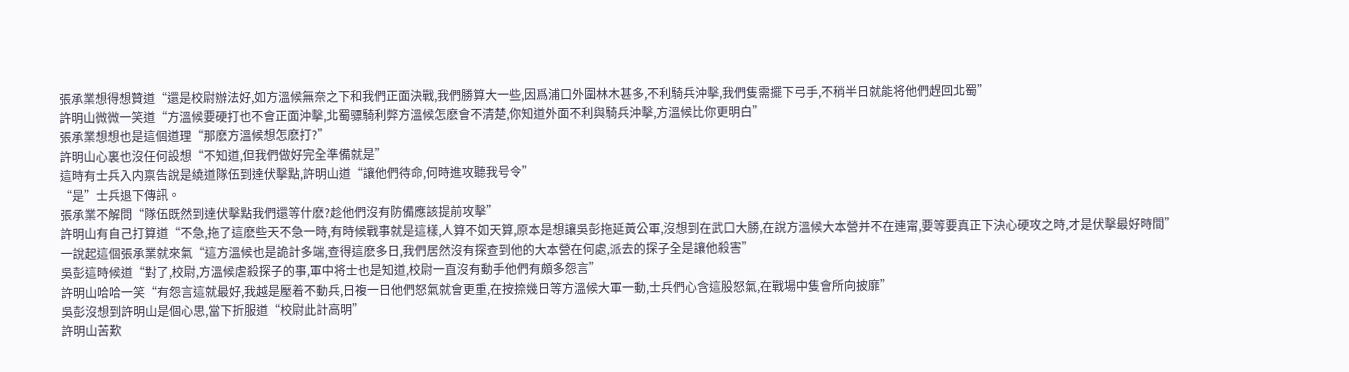張承業想得想贊道“還是校尉辦法好,如方溫候無奈之下和我們正面決戰,我們勝算大一些,因爲浦口外圍林木甚多,不利騎兵沖擊,我們隻需擺下弓手,不稍半日就能将他們趕回北蜀”
許明山微微一笑道“方溫候要硬打也不會正面沖擊,北蜀骠騎利弊方溫候怎麽會不清楚,你知道外面不利與騎兵沖擊,方溫候比你更明白”
張承業想想也是這個道理“那麽方溫候想怎麽打?”
許明山心裏也沒任何設想“不知道,但我們做好完全準備就是”
這時有士兵入内禀告說是繞道隊伍到達伏擊點,許明山道“讓他們待命,何時進攻聽我号令”
“是”士兵退下傳訊。
張承業不解問“隊伍既然到達伏擊點我們還等什麽?趁他們沒有防備應該提前攻擊”
許明山有自己打算道“不急,拖了這麽些天不急一時,有時候戰事就是這樣,人算不如天算,原本是想讓吳彭拖延黃公軍,沒想到在武口大勝,在說方溫候大本營并不在連甯,要等要真正下決心硬攻之時,才是伏擊最好時間”
一說起這個張承業就來氣“這方溫候也是詭計多端,查得這麽多日,我們居然沒有探查到他的大本營在何處,派去的探子全是讓他殺害”
吳彭這時候道“對了,校尉,方溫候虐殺探子的事,軍中将士也是知道,校尉一直沒有動手他們有頗多怨言”
許明山哈哈一笑“有怨言這就最好,我越是壓着不動兵,日複一日他們怒氣就會更重,在按捺幾日等方溫候大軍一動,士兵們心含這股怒氣,在戰場中隻會所向披靡”
吳彭沒想到許明山是個心思,當下折服道“校尉此計高明”
許明山苦歎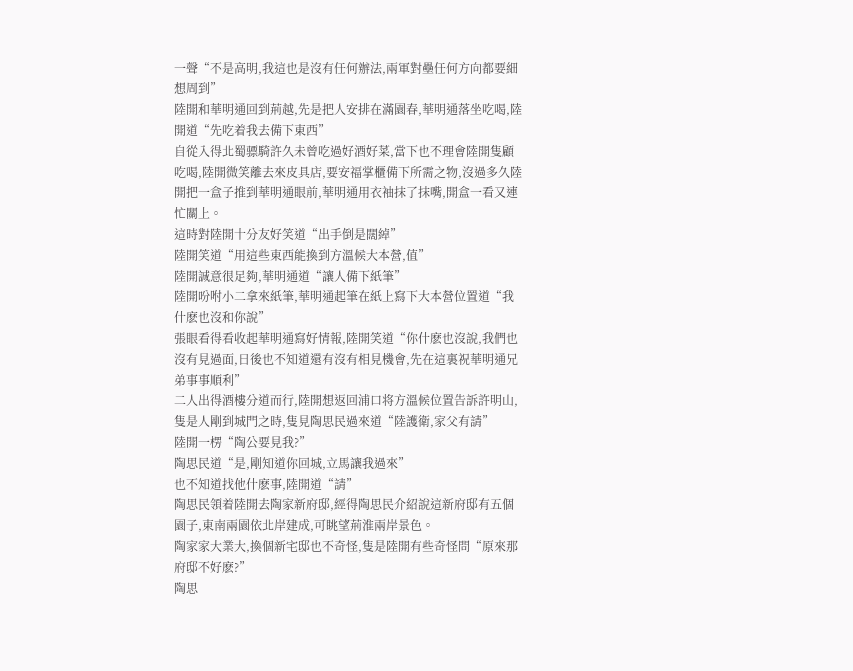一聲“不是高明,我這也是沒有任何辦法,兩軍對壘任何方向都要細想周到”
陸開和華明通回到荊越,先是把人安排在滿園春,華明通落坐吃喝,陸開道“先吃着我去備下東西”
自從入得北蜀骠騎許久未曾吃過好酒好菜,當下也不理會陸開隻顧吃喝,陸開微笑離去來皮具店,要安福掌櫃備下所需之物,沒過多久陸開把一盒子推到華明通眼前,華明通用衣袖抹了抹嘴,開盒一看又連忙關上。
這時對陸開十分友好笑道“出手倒是闊綽”
陸開笑道“用這些東西能換到方溫候大本營,值”
陸開誠意很足夠,華明通道“讓人備下紙筆”
陸開吩咐小二拿來紙筆,華明通起筆在紙上寫下大本營位置道“我什麽也沒和你說”
張眼看得看收起華明通寫好情報,陸開笑道“你什麽也沒說,我們也沒有見過面,日後也不知道還有沒有相見機會,先在這裏祝華明通兄弟事事順利”
二人出得酒樓分道而行,陸開想返回浦口将方溫候位置告訴許明山,隻是人剛到城門之時,隻見陶思民過來道“陸護衛,家父有請”
陸開一楞“陶公要見我?”
陶思民道“是,剛知道你回城,立馬讓我過來”
也不知道找他什麽事,陸開道“請”
陶思民領着陸開去陶家新府邸,經得陶思民介紹說這新府邸有五個園子,東南兩園依北岸建成,可眺望荊淮兩岸景色。
陶家家大業大,換個新宅邸也不奇怪,隻是陸開有些奇怪問“原來那府邸不好麽?”
陶思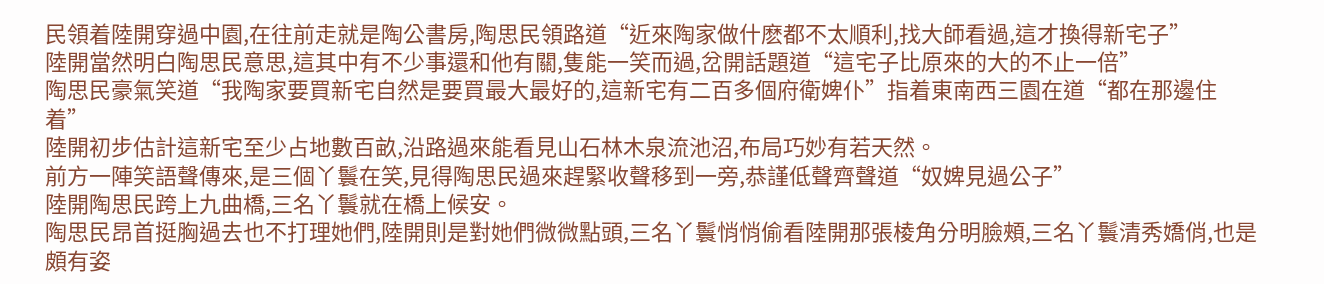民領着陸開穿過中園,在往前走就是陶公書房,陶思民領路道“近來陶家做什麽都不太順利,找大師看過,這才換得新宅子”
陸開當然明白陶思民意思,這其中有不少事還和他有關,隻能一笑而過,岔開話題道“這宅子比原來的大的不止一倍”
陶思民豪氣笑道“我陶家要買新宅自然是要買最大最好的,這新宅有二百多個府衛婢仆”指着東南西三園在道“都在那邊住着”
陸開初步估計這新宅至少占地數百畝,沿路過來能看見山石林木泉流池沼,布局巧妙有若天然。
前方一陣笑語聲傳來,是三個丫鬟在笑,見得陶思民過來趕緊收聲移到一旁,恭謹低聲齊聲道“奴婢見過公子”
陸開陶思民跨上九曲橋,三名丫鬟就在橋上候安。
陶思民昂首挺胸過去也不打理她們,陸開則是對她們微微點頭,三名丫鬟悄悄偷看陸開那張棱角分明臉頰,三名丫鬟清秀嬌俏,也是頗有姿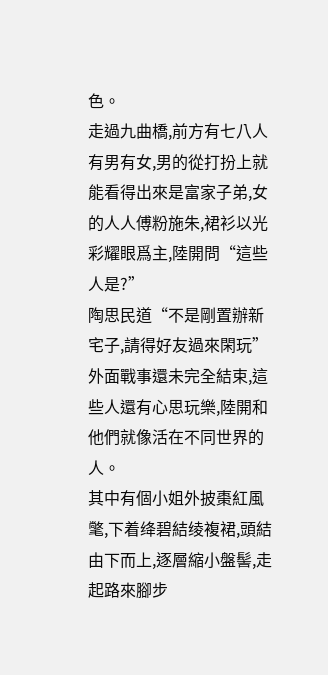色。
走過九曲橋,前方有七八人有男有女,男的從打扮上就能看得出來是富家子弟,女的人人傅粉施朱,裙衫以光彩耀眼爲主,陸開問“這些人是?”
陶思民道“不是剛置辦新宅子,請得好友過來閑玩”
外面戰事還未完全結束,這些人還有心思玩樂,陸開和他們就像活在不同世界的人。
其中有個小姐外披棗紅風氅,下着绛碧結绫複裙,頭結由下而上,逐層縮小盤髻,走起路來腳步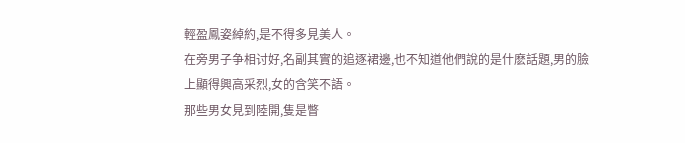輕盈鳳姿綽約,是不得多見美人。
在旁男子争相讨好,名副其實的追逐裙邊,也不知道他們說的是什麽話題,男的臉上顯得興高采烈,女的含笑不語。
那些男女見到陸開,隻是瞥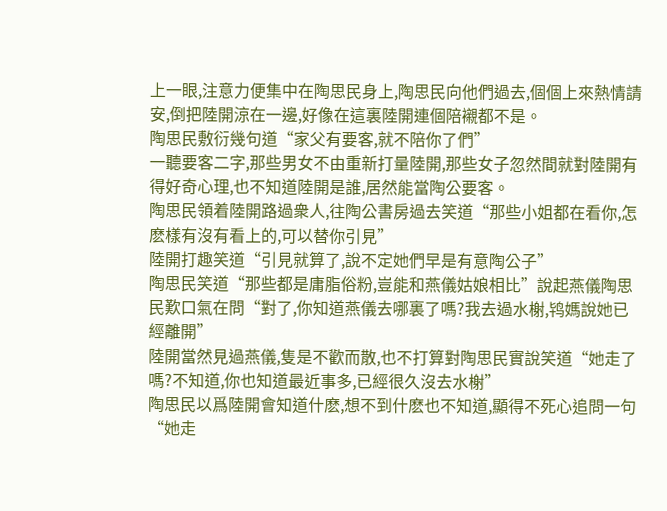上一眼,注意力便集中在陶思民身上,陶思民向他們過去,個個上來熱情請安,倒把陸開涼在一邊,好像在這裏陸開連個陪襯都不是。
陶思民敷衍幾句道“家父有要客,就不陪你了們”
一聽要客二字,那些男女不由重新打量陸開,那些女子忽然間就對陸開有得好奇心理,也不知道陸開是誰,居然能當陶公要客。
陶思民領着陸開路過衆人,往陶公書房過去笑道“那些小姐都在看你,怎麽樣有沒有看上的,可以替你引見”
陸開打趣笑道“引見就算了,說不定她們早是有意陶公子”
陶思民笑道“那些都是庸脂俗粉,豈能和燕儀姑娘相比”說起燕儀陶思民歎口氣在問“對了,你知道燕儀去哪裏了嗎?我去過水榭,鸨媽說她已經離開”
陸開當然見過燕儀,隻是不歡而散,也不打算對陶思民實說笑道“她走了嗎?不知道,你也知道最近事多,已經很久沒去水榭”
陶思民以爲陸開會知道什麽,想不到什麽也不知道,顯得不死心追問一句“她走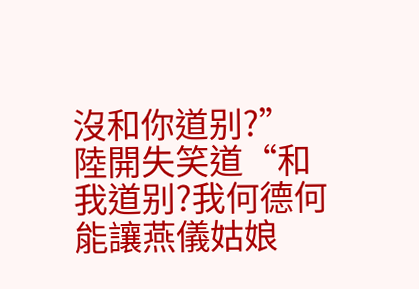沒和你道别?”
陸開失笑道“和我道别?我何德何能讓燕儀姑娘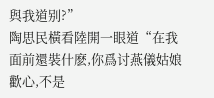與我道别?”
陶思民橫看陸開一眼道“在我面前還裝什麽,你爲讨燕儀姑娘歡心,不是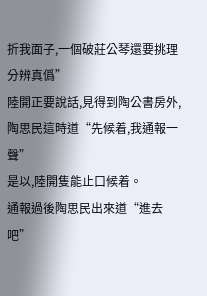折我面子,一個破莊公琴還要挑理分辨真僞”
陸開正要說話,見得到陶公書房外,陶思民這時道“先候着,我通報一聲”
是以,陸開隻能止口候着。
通報過後陶思民出來道“進去吧”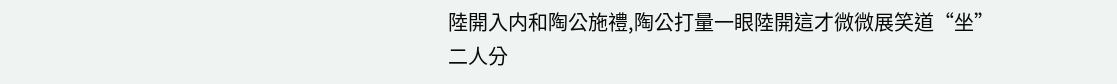陸開入内和陶公施禮,陶公打量一眼陸開這才微微展笑道“坐”
二人分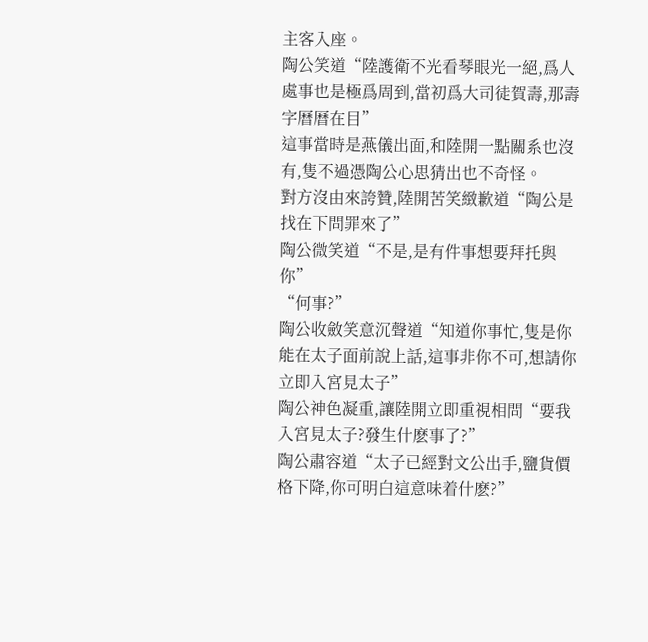主客入座。
陶公笑道“陸護衛不光看琴眼光一絕,爲人處事也是極爲周到,當初爲大司徒賀壽,那壽字曆曆在目”
這事當時是燕儀出面,和陸開一點關系也沒有,隻不過憑陶公心思猜出也不奇怪。
對方沒由來誇贊,陸開苦笑緻歉道“陶公是找在下問罪來了”
陶公微笑道“不是,是有件事想要拜托與你”
“何事?”
陶公收斂笑意沉聲道“知道你事忙,隻是你能在太子面前說上話,這事非你不可,想請你立即入宮見太子”
陶公神色凝重,讓陸開立即重視相問“要我入宮見太子?發生什麽事了?”
陶公肅容道“太子已經對文公出手,鹽貨價格下降,你可明白這意味着什麽?”